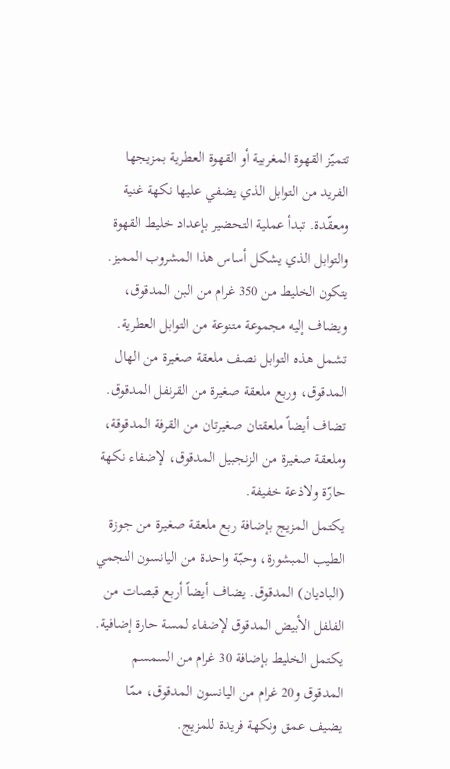تتميّز القهوة المغربية أو القهوة العطرية بمزيجها الفريد من التوابل الذي يضفي عليها نكهة غنية ومعقّدة. تبدأ عملية التحضير بإعداد خليط القهوة والتوابل الذي يشكل أساس هذا المشروب المميز.
يتكون الخليط من 350 غرام من البن المدقوق، ويضاف إليه مجموعة متنوعة من التوابل العطرية. تشمل هذه التوابل نصف ملعقة صغيرة من الهال المدقوق، وربع ملعقة صغيرة من القرنفل المدقوق. تضاف أيضاً ملعقتان صغيرتان من القرفة المدقوقة، وملعقة صغيرة من الزنجبيل المدقوق، لإضفاء نكهة حارّة ولاذعة خفيفة.
يكتمل المزيج بإضافة ربع ملعقة صغيرة من جوزة الطيب المبشورة، وحبّة واحدة من اليانسون النجمي (الباديان) المدقوق. يضاف أيضاً أربع قبصات من الفلفل الأبيض المدقوق لإضفاء لمسة حارة إضافية. يكتمل الخليط بإضافة 30 غرام من السمسم المدقوق و20 غرام من اليانسون المدقوق، ممّا يضيف عمق ونكهة فريدة للمزيج.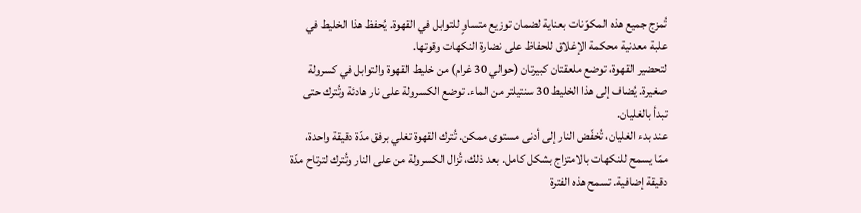تُمزج جميع هذه المكوّنات بعناية لضمان توزيع متساوٍ للتوابل في القهوة. يُحفظ هذا الخليط في علبة معدنية محكمة الإغلاق للحفاظ على نضارة النكهات وقوتها.
لتحضير القهوة، توضع ملعقتان كبيرتان (حوالي 30 غرام) من خليط القهوة والتوابل في كسرولة صغيرة. يُضاف إلى هذا الخليط 30 سنتيلتر من الماء. توضع الكسرولة على نار هادئة وتُترك حتى تبدأ بالغليان.
عند بدء الغليان، تُخفّض النار إلى أدنى مستوى ممكن. تُترك القهوة تغلي برفق مدّة دقيقة واحدة، ممّا يسمح للنكهات بالامتزاج بشكل كامل. بعد ذلك، تُزال الكسرولة من على النار وتُترك لترتاح مدّة دقيقة إضافية. تسمح هذه الفترة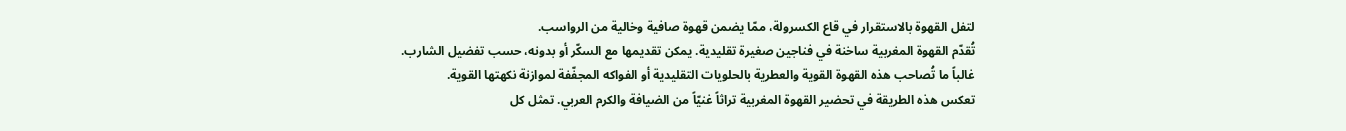لتفل القهوة بالاستقرار في قاع الكسرولة، ممّا يضمن قهوة صافية وخالية من الرواسب.
تُقدّم القهوة المغربية ساخنة في فناجين صغيرة تقليدية. يمكن تقديمها مع السكّر أو بدونه، حسب تفضيل الشارب. غالباً ما تُصاحب هذه القهوة القوية والعطرية بالحلويات التقليدية أو الفواكه المجفّفة لموازنة نكهتها القوية.
تعكس هذه الطريقة في تحضير القهوة المغربية تراثاً غنيّاً من الضيافة والكرم العربي. تمثل كل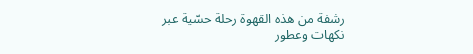رشفة من هذه القهوة رحلة حسّية عبر نكهات وعطور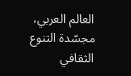العالم العربي، مجسّدة التنوع الثقافي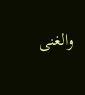والغنى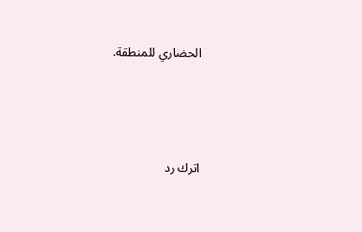الحضاري للمنطقة.




اترك رد